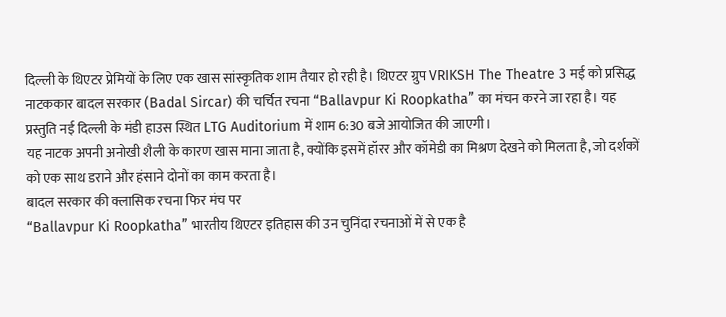दिल्ली के थिएटर प्रेमियों के लिए एक खास सांस्कृतिक शाम तैयार हो रही है। थिएटर ग्रुप VRIKSH The Theatre 3 मई को प्रसिद्ध नाटककार बादल सरकार (Badal Sircar) की चर्चित रचना “Ballavpur Ki Roopkatha” का मंचन करने जा रहा है। यह प्रस्तुति नई दिल्ली के मंडी हाउस स्थित LTG Auditorium में शाम 6:30 बजे आयोजित की जाएगी।
यह नाटक अपनी अनोखी शैली के कारण खास माना जाता है, क्योंकि इसमें हॉरर और कॉमेडी का मिश्रण देखने को मिलता है, जो दर्शकों को एक साथ डराने और हंसाने दोनों का काम करता है।
बादल सरकार की क्लासिक रचना फिर मंच पर
“Ballavpur Ki Roopkatha” भारतीय थिएटर इतिहास की उन चुनिंदा रचनाओं में से एक है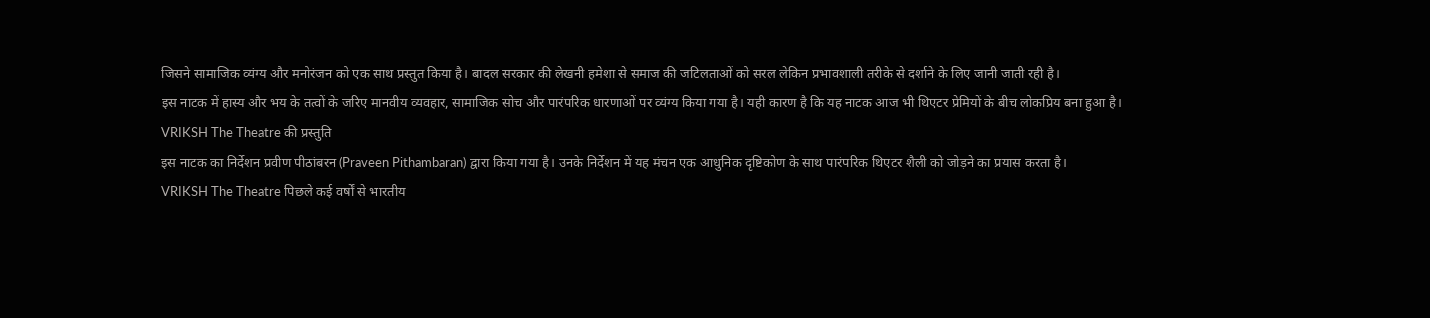जिसने सामाजिक व्यंग्य और मनोरंजन को एक साथ प्रस्तुत किया है। बादल सरकार की लेखनी हमेशा से समाज की जटिलताओं को सरल लेकिन प्रभावशाली तरीके से दर्शाने के लिए जानी जाती रही है।
इस नाटक में हास्य और भय के तत्वों के जरिए मानवीय व्यवहार, सामाजिक सोच और पारंपरिक धारणाओं पर व्यंग्य किया गया है। यही कारण है कि यह नाटक आज भी थिएटर प्रेमियों के बीच लोकप्रिय बना हुआ है।
VRIKSH The Theatre की प्रस्तुति
इस नाटक का निर्देशन प्रवीण पीठांबरन (Praveen Pithambaran) द्वारा किया गया है। उनके निर्देशन में यह मंचन एक आधुनिक दृष्टिकोण के साथ पारंपरिक थिएटर शैली को जोड़ने का प्रयास करता है।
VRIKSH The Theatre पिछले कई वर्षों से भारतीय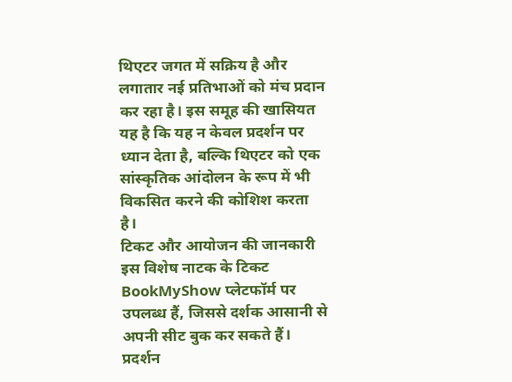थिएटर जगत में सक्रिय है और लगातार नई प्रतिभाओं को मंच प्रदान कर रहा है। इस समूह की खासियत यह है कि यह न केवल प्रदर्शन पर ध्यान देता है, बल्कि थिएटर को एक सांस्कृतिक आंदोलन के रूप में भी विकसित करने की कोशिश करता है।
टिकट और आयोजन की जानकारी
इस विशेष नाटक के टिकट BookMyShow प्लेटफॉर्म पर उपलब्ध हैं, जिससे दर्शक आसानी से अपनी सीट बुक कर सकते हैं।
प्रदर्शन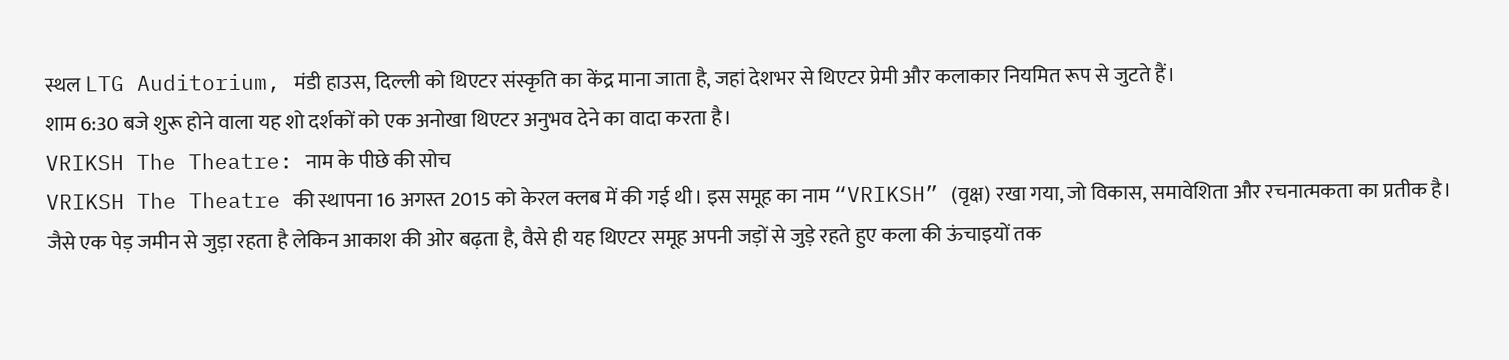स्थल LTG Auditorium, मंडी हाउस, दिल्ली को थिएटर संस्कृति का केंद्र माना जाता है, जहां देशभर से थिएटर प्रेमी और कलाकार नियमित रूप से जुटते हैं।
शाम 6:30 बजे शुरू होने वाला यह शो दर्शकों को एक अनोखा थिएटर अनुभव देने का वादा करता है।
VRIKSH The Theatre: नाम के पीछे की सोच
VRIKSH The Theatre की स्थापना 16 अगस्त 2015 को केरल क्लब में की गई थी। इस समूह का नाम “VRIKSH” (वृक्ष) रखा गया, जो विकास, समावेशिता और रचनात्मकता का प्रतीक है।
जैसे एक पेड़ जमीन से जुड़ा रहता है लेकिन आकाश की ओर बढ़ता है, वैसे ही यह थिएटर समूह अपनी जड़ों से जुड़े रहते हुए कला की ऊंचाइयों तक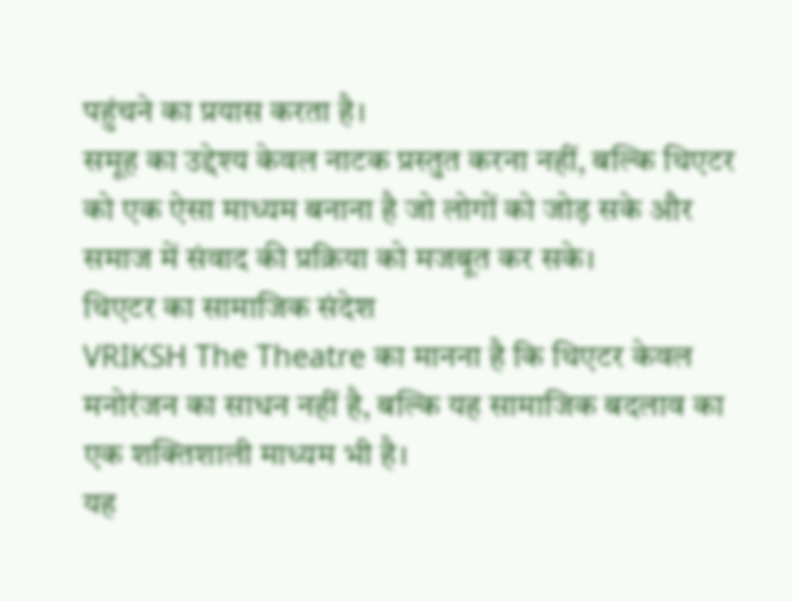पहुंचने का प्रयास करता है।
समूह का उद्देश्य केवल नाटक प्रस्तुत करना नहीं, बल्कि थिएटर को एक ऐसा माध्यम बनाना है जो लोगों को जोड़ सके और समाज में संवाद की प्रक्रिया को मजबूत कर सके।
थिएटर का सामाजिक संदेश
VRIKSH The Theatre का मानना है कि थिएटर केवल मनोरंजन का साधन नहीं है, बल्कि यह सामाजिक बदलाव का एक शक्तिशाली माध्यम भी है।
यह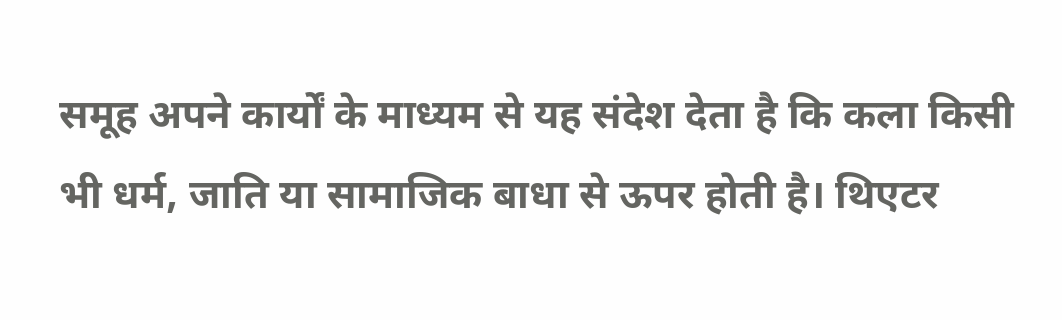समूह अपने कार्यों के माध्यम से यह संदेश देता है कि कला किसी भी धर्म, जाति या सामाजिक बाधा से ऊपर होती है। थिएटर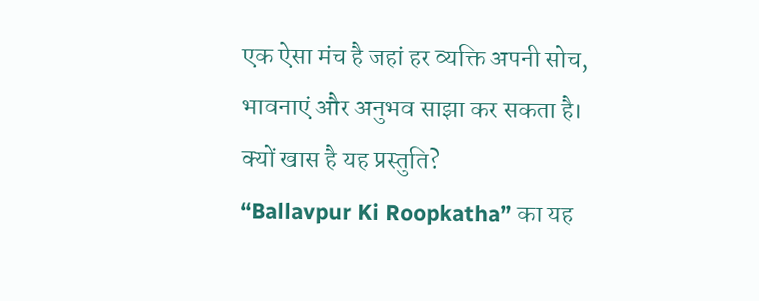एक ऐसा मंच है जहां हर व्यक्ति अपनी सोच, भावनाएं और अनुभव साझा कर सकता है।
क्यों खास है यह प्रस्तुति?
“Ballavpur Ki Roopkatha” का यह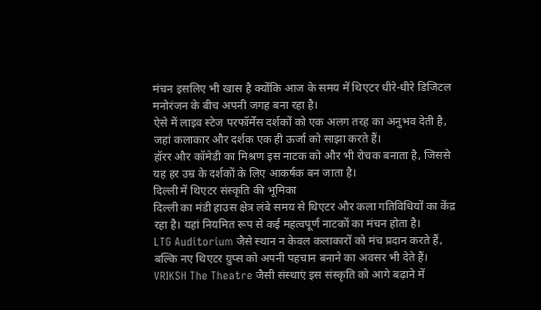मंचन इसलिए भी खास है क्योंकि आज के समय में थिएटर धीरे-धीरे डिजिटल मनोरंजन के बीच अपनी जगह बना रहा है।
ऐसे में लाइव स्टेज परफॉर्मेंस दर्शकों को एक अलग तरह का अनुभव देती है, जहां कलाकार और दर्शक एक ही ऊर्जा को साझा करते हैं।
हॉरर और कॉमेडी का मिश्रण इस नाटक को और भी रोचक बनाता है, जिससे यह हर उम्र के दर्शकों के लिए आकर्षक बन जाता है।
दिल्ली में थिएटर संस्कृति की भूमिका
दिल्ली का मंडी हाउस क्षेत्र लंबे समय से थिएटर और कला गतिविधियों का केंद्र रहा है। यहां नियमित रूप से कई महत्वपूर्ण नाटकों का मंचन होता है।
LTG Auditorium जैसे स्थान न केवल कलाकारों को मंच प्रदान करते हैं, बल्कि नए थिएटर ग्रुप्स को अपनी पहचान बनाने का अवसर भी देते हैं।
VRIKSH The Theatre जैसी संस्थाएं इस संस्कृति को आगे बढ़ाने में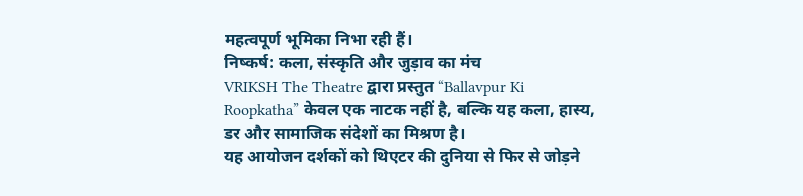महत्वपूर्ण भूमिका निभा रही हैं।
निष्कर्ष: कला, संस्कृति और जुड़ाव का मंच
VRIKSH The Theatre द्वारा प्रस्तुत “Ballavpur Ki Roopkatha” केवल एक नाटक नहीं है, बल्कि यह कला, हास्य, डर और सामाजिक संदेशों का मिश्रण है।
यह आयोजन दर्शकों को थिएटर की दुनिया से फिर से जोड़ने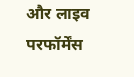और लाइव परफॉर्मेंस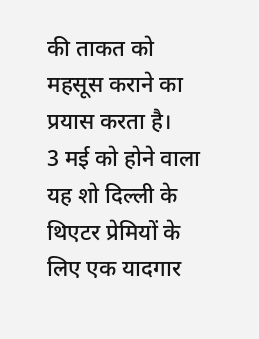की ताकत को महसूस कराने का प्रयास करता है।
3 मई को होने वाला यह शो दिल्ली के थिएटर प्रेमियों के लिए एक यादगार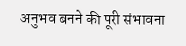अनुभव बनने की पूरी संभावना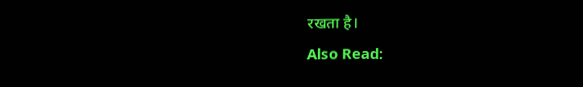रखता है।
Also Read: